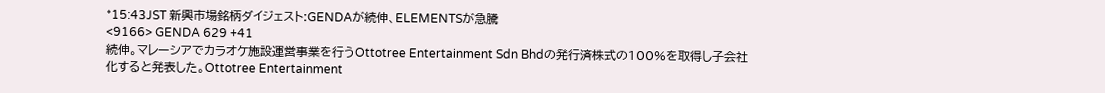*15:43JST 新興市場銘柄ダイジェスト:GENDAが続伸、ELEMENTSが急騰
<9166> GENDA 629 +41
続伸。マレーシアでカラオケ施設運営事業を行うOttotree Entertainment Sdn Bhdの発行済株式の100%を取得し子会社化すると発表した。Ottotree Entertainment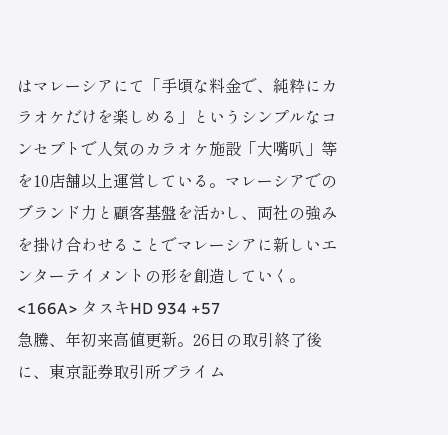はマレーシアにて「手頃な料金で、純粋にカラオケだけを楽しめる」というシンプルなコンセプトで人気のカラオケ施設「大嘴叭」等を10店舗以上運営している。マレーシアでのブランド力と顧客基盤を活かし、両社の強みを掛け合わせることでマレーシアに新しいエンターテイメントの形を創造していく。
<166A> タスキHD 934 +57
急騰、年初来高値更新。26日の取引終了後に、東京証券取引所プライム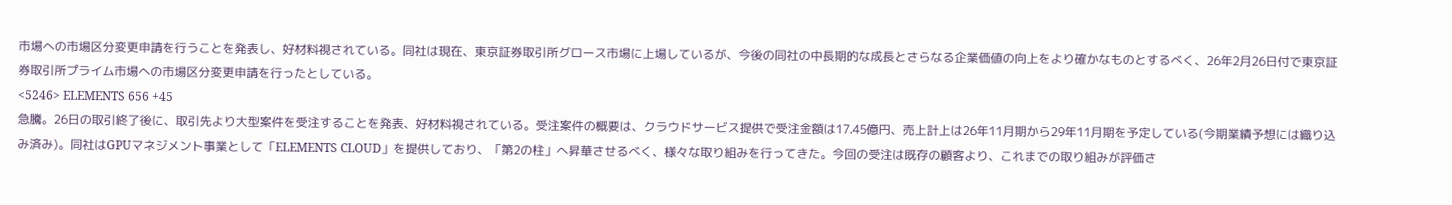市場への市場区分変更申請を行うことを発表し、好材料視されている。同社は現在、東京証券取引所グロース市場に上場しているが、今後の同社の中長期的な成長とさらなる企業価値の向上をより確かなものとするべく、26年2月26日付で東京証券取引所プライム市場への市場区分変更申請を行ったとしている。
<5246> ELEMENTS 656 +45
急騰。26日の取引終了後に、取引先より大型案件を受注することを発表、好材料視されている。受注案件の概要は、クラウドサービス提供で受注金額は17.45億円、売上計上は26年11月期から29年11月期を予定している(今期業績予想には織り込み済み)。同社はGPUマネジメント事業として「ELEMENTS CLOUD」を提供しており、「第2の柱」へ昇華させるべく、様々な取り組みを行ってきた。今回の受注は既存の顧客より、これまでの取り組みが評価さ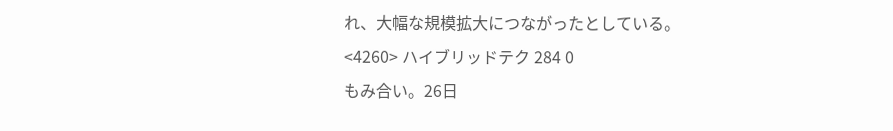れ、大幅な規模拡大につながったとしている。
<4260> ハイブリッドテク 284 0
もみ合い。26日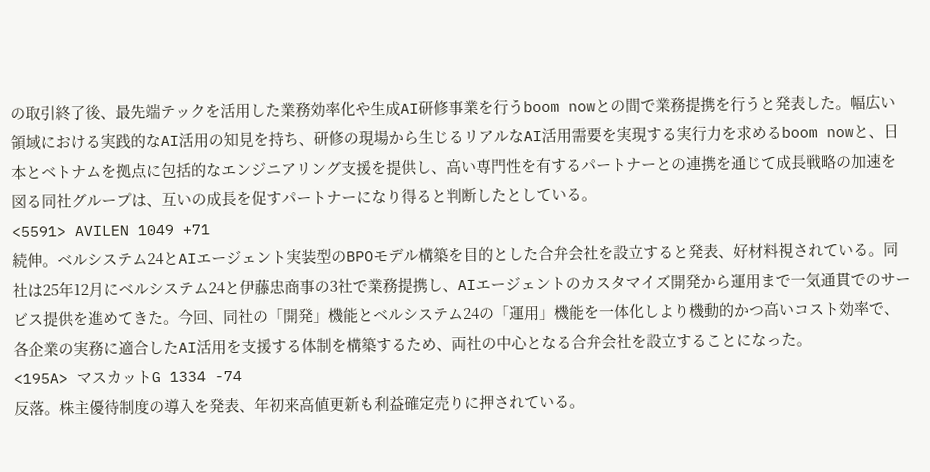の取引終了後、最先端テックを活用した業務効率化や生成AI研修事業を行うboom nowとの間で業務提携を行うと発表した。幅広い領域における実践的なAI活用の知見を持ち、研修の現場から生じるリアルなAI活用需要を実現する実行力を求めるboom nowと、日本とベトナムを拠点に包括的なエンジニアリング支援を提供し、高い専門性を有するパートナーとの連携を通じて成長戦略の加速を図る同社グループは、互いの成長を促すパートナーになり得ると判断したとしている。
<5591> AVILEN 1049 +71
続伸。ベルシステム24とAIエージェント実装型のBPOモデル構築を目的とした合弁会社を設立すると発表、好材料視されている。同社は25年12月にベルシステム24と伊藤忠商事の3社で業務提携し、AIエージェントのカスタマイズ開発から運用まで一気通貫でのサービス提供を進めてきた。今回、同社の「開発」機能とベルシステム24の「運用」機能を一体化しより機動的かつ高いコスト効率で、各企業の実務に適合したAI活用を支援する体制を構築するため、両社の中心となる合弁会社を設立することになった。
<195A> マスカットG 1334 -74
反落。株主優待制度の導入を発表、年初来高値更新も利益確定売りに押されている。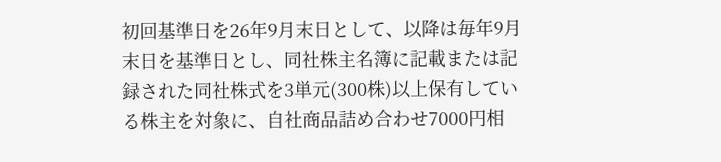初回基準日を26年9月末日として、以降は毎年9月末日を基準日とし、同社株主名簿に記載または記録された同社株式を3単元(300株)以上保有している株主を対象に、自社商品詰め合わせ7000円相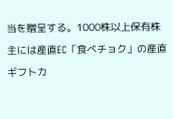当を贈呈する。1000株以上保有株主には産直EC「食べチョク」の産直ギフトカ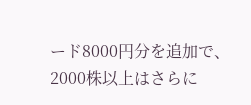ード8000円分を追加で、2000株以上はさらに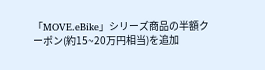「MOVE.eBike」シリーズ商品の半額クーポン(約15~20万円相当)を追加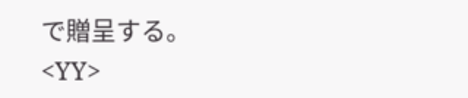で贈呈する。
<YY>